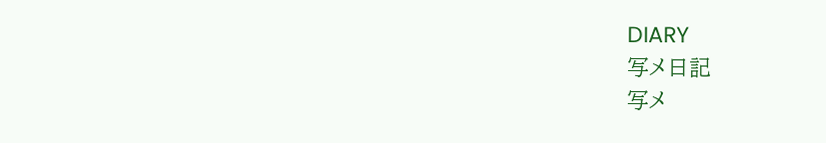DIARY
写メ日記
写メ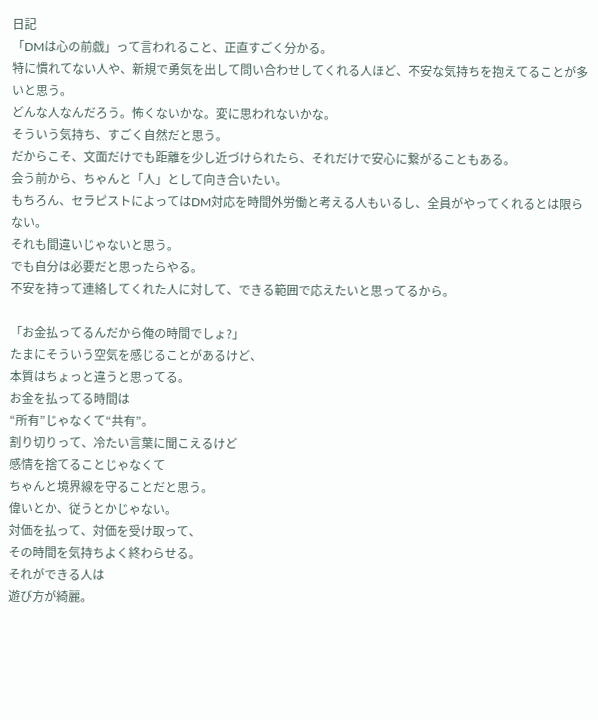日記
「DMは心の前戯」って言われること、正直すごく分かる。
特に慣れてない人や、新規で勇気を出して問い合わせしてくれる人ほど、不安な気持ちを抱えてることが多いと思う。
どんな人なんだろう。怖くないかな。変に思われないかな。
そういう気持ち、すごく自然だと思う。
だからこそ、文面だけでも距離を少し近づけられたら、それだけで安心に繋がることもある。
会う前から、ちゃんと「人」として向き合いたい。
もちろん、セラピストによってはDM対応を時間外労働と考える人もいるし、全員がやってくれるとは限らない。
それも間違いじゃないと思う。
でも自分は必要だと思ったらやる。
不安を持って連絡してくれた人に対して、できる範囲で応えたいと思ってるから。

「お金払ってるんだから俺の時間でしょ?」
たまにそういう空気を感じることがあるけど、
本質はちょっと違うと思ってる。
お金を払ってる時間は
“所有”じゃなくて“共有”。
割り切りって、冷たい言葉に聞こえるけど
感情を捨てることじゃなくて
ちゃんと境界線を守ることだと思う。
偉いとか、従うとかじゃない。
対価を払って、対価を受け取って、
その時間を気持ちよく終わらせる。
それができる人は
遊び方が綺麗。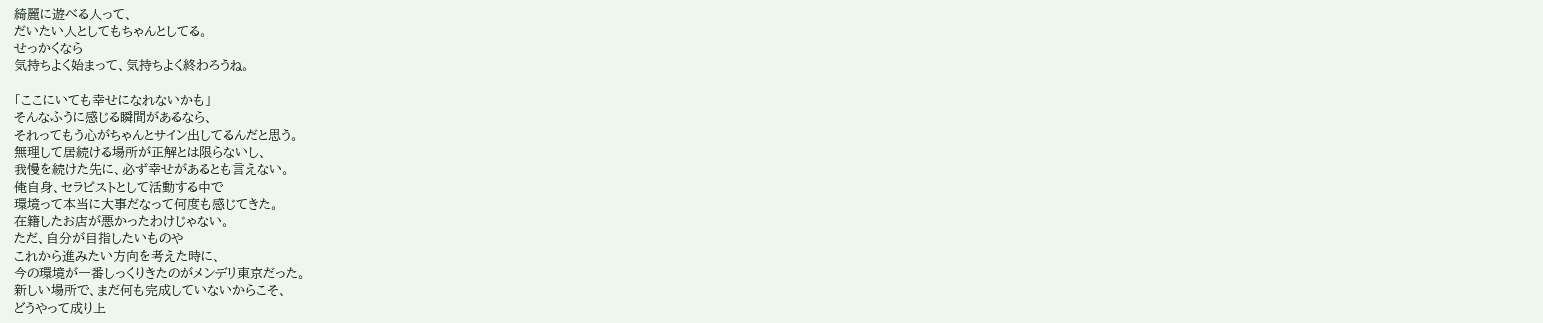綺麗に遊べる人って、
だいたい人としてもちゃんとしてる。
せっかくなら
気持ちよく始まって、気持ちよく終わろうね。

「ここにいても幸せになれないかも」
そんなふうに感じる瞬間があるなら、
それってもう心がちゃんとサイン出してるんだと思う。
無理して居続ける場所が正解とは限らないし、
我慢を続けた先に、必ず幸せがあるとも言えない。
俺自身、セラピストとして活動する中で
環境って本当に大事だなって何度も感じてきた。
在籍したお店が悪かったわけじゃない。
ただ、自分が目指したいものや
これから進みたい方向を考えた時に、
今の環境が一番しっくりきたのがメンデリ東京だった。
新しい場所で、まだ何も完成していないからこそ、
どうやって成り上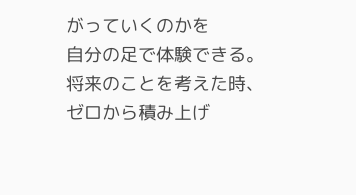がっていくのかを
自分の足で体験できる。
将来のことを考えた時、
ゼロから積み上げ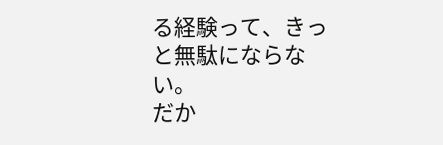る経験って、きっと無駄にならない。
だか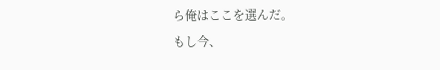ら俺はここを選んだ。
もし今、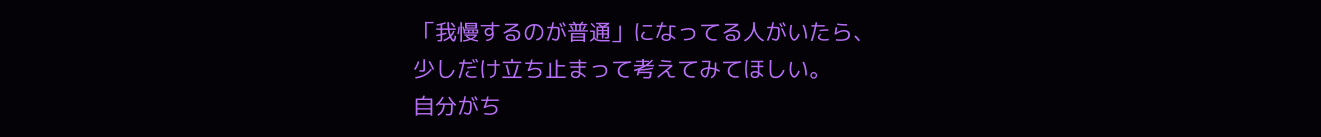「我慢するのが普通」になってる人がいたら、
少しだけ立ち止まって考えてみてほしい。
自分がち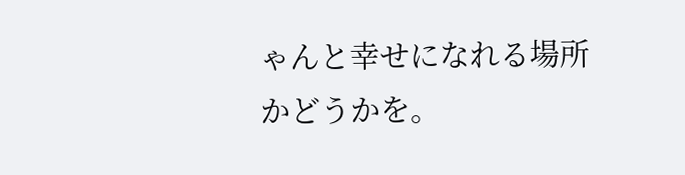ゃんと幸せになれる場所かどうかを。